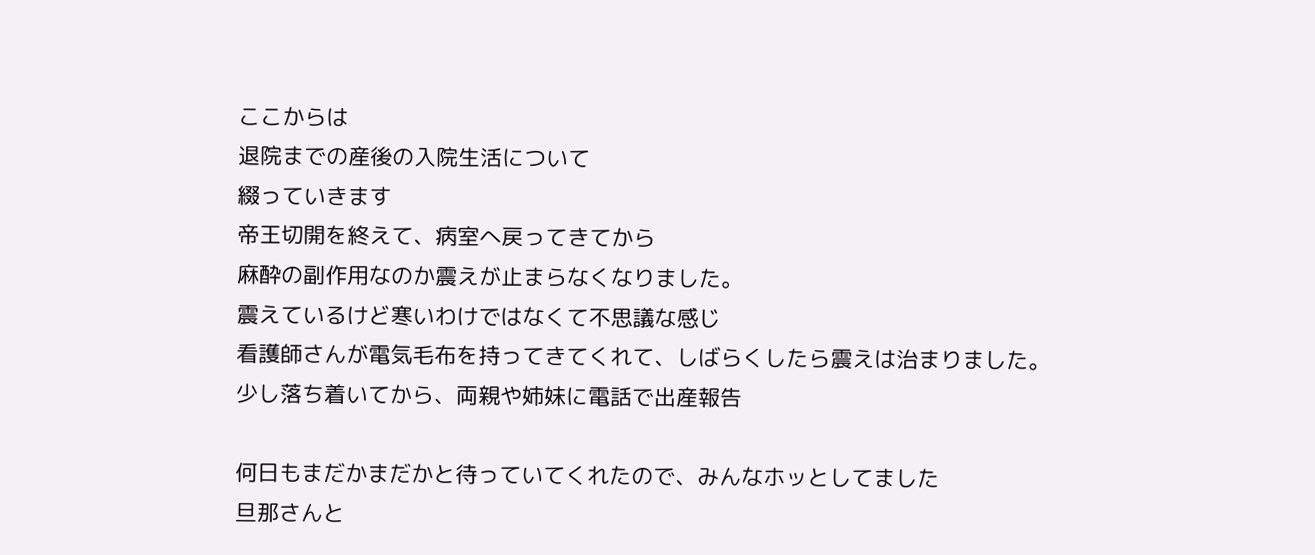ここからは
退院までの産後の入院生活について
綴っていきます
帝王切開を終えて、病室へ戻ってきてから
麻酔の副作用なのか震えが止まらなくなりました。
震えているけど寒いわけではなくて不思議な感じ
看護師さんが電気毛布を持ってきてくれて、しばらくしたら震えは治まりました。
少し落ち着いてから、両親や姉妹に電話で出産報告

何日もまだかまだかと待っていてくれたので、みんなホッとしてました
旦那さんと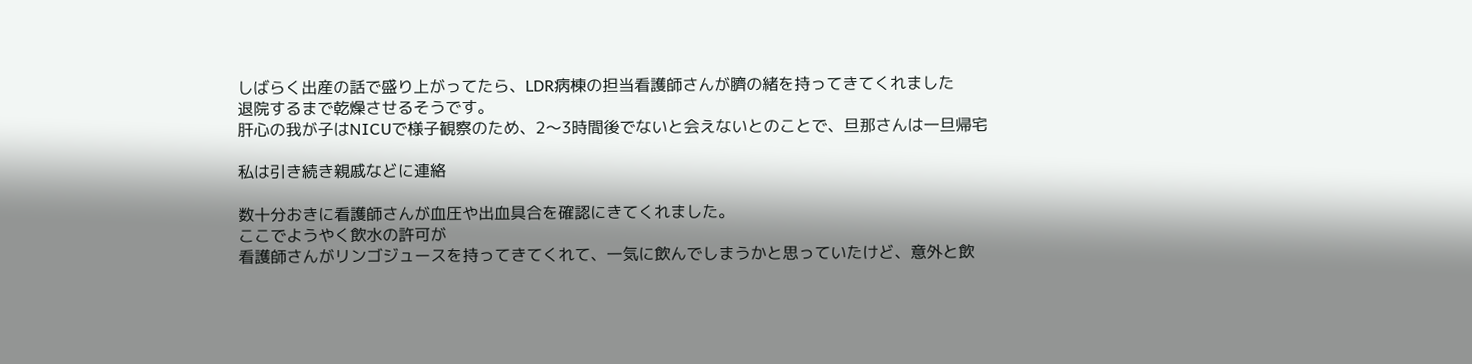しばらく出産の話で盛り上がってたら、LDR病棟の担当看護師さんが臍の緒を持ってきてくれました
退院するまで乾燥させるそうです。
肝心の我が子はNICUで様子観察のため、2〜3時間後でないと会えないとのことで、旦那さんは一旦帰宅

私は引き続き親戚などに連絡

数十分おきに看護師さんが血圧や出血具合を確認にきてくれました。
ここでようやく飲水の許可が
看護師さんがリンゴジュースを持ってきてくれて、一気に飲んでしまうかと思っていたけど、意外と飲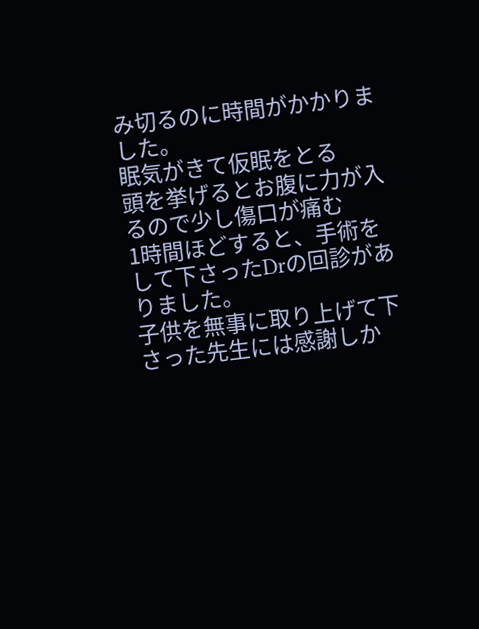み切るのに時間がかかりました。
眠気がきて仮眠をとる
頭を挙げるとお腹に力が入るので少し傷口が痛む
1時間ほどすると、手術をして下さったDrの回診がありました。
子供を無事に取り上げて下さった先生には感謝しか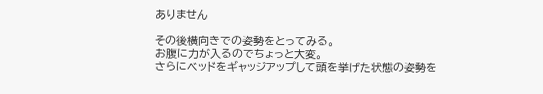ありません

その後横向きでの姿勢をとってみる。
お腹に力が入るのでちょっと大変。
さらにベッドをギャッジアップして頭を挙げた状態の姿勢を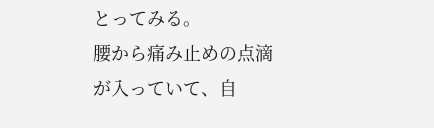とってみる。
腰から痛み止めの点滴が入っていて、自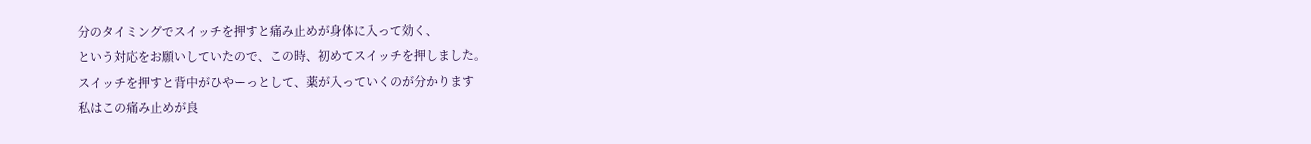分のタイミングでスイッチを押すと痛み止めが身体に入って効く、
という対応をお願いしていたので、この時、初めてスイッチを押しました。
スイッチを押すと背中がひやーっとして、薬が入っていくのが分かります
私はこの痛み止めが良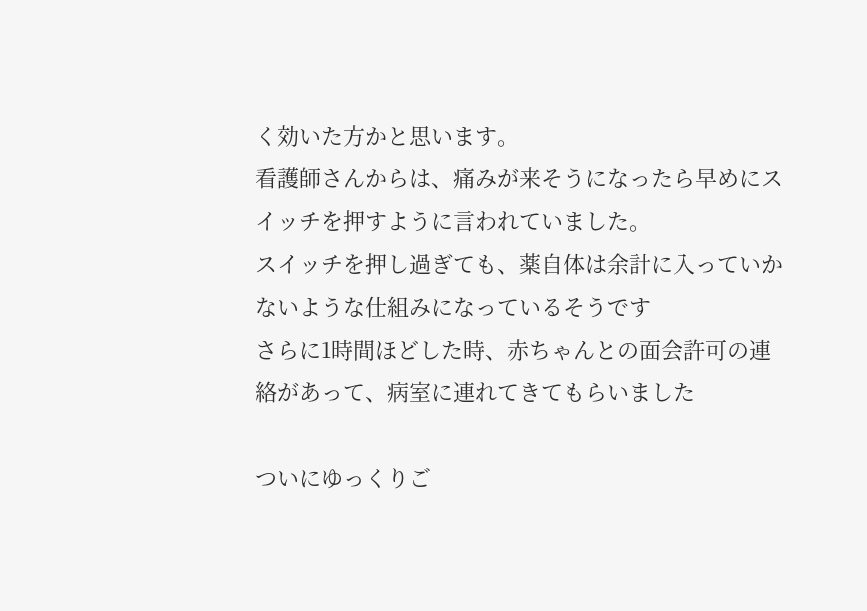く効いた方かと思います。
看護師さんからは、痛みが来そうになったら早めにスイッチを押すように言われていました。
スイッチを押し過ぎても、薬自体は余計に入っていかないような仕組みになっているそうです
さらに1時間ほどした時、赤ちゃんとの面会許可の連絡があって、病室に連れてきてもらいました

ついにゆっくりご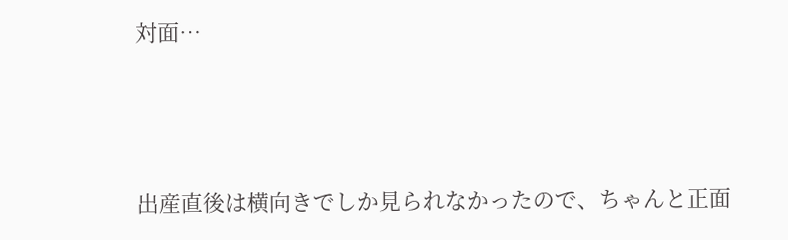対面…



出産直後は横向きでしか見られなかったので、ちゃんと正面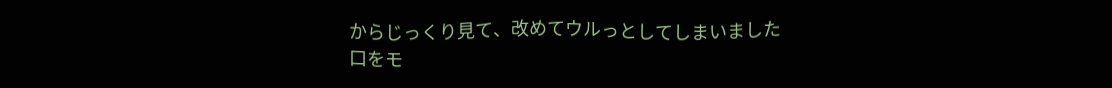からじっくり見て、改めてウルっとしてしまいました
口をモ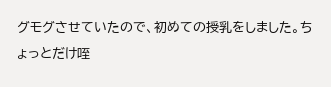グモグさせていたので、初めての授乳をしました。ちょっとだけ咥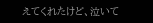えてくれたけど、泣いて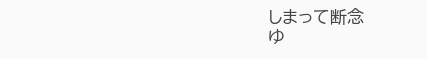しまって断念
ゆ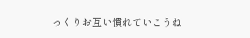っくりお互い慣れていこうね